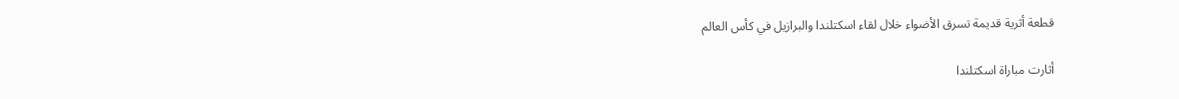قطعة أثرية قديمة تسرق الأضواء خلال لقاء اسكتلندا والبرازيل في كأس العالم

أثارت مباراة اسكتلندا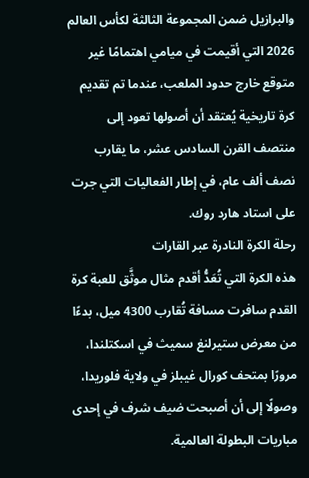والبرازيل ضمن المجموعة الثالثة لكأس العالم 2026 التي أقيمت في ميامي اهتمامًا غير متوقع خارج حدود الملعب، عندما تم تقديم كرة تاريخية يُعتقد أن أصولها تعود إلى منتصف القرن السادس عشر، ما يقارب نصف ألف عام، في إطار الفعاليات التي جرت على استاد هارد روك.
رحلة الكرة النادرة عبر القارات
هذه الكرة التي تُعَدُّ أقدم مثال موثَّق للعبة كرة القدم سافرت مسافة تُقارب 4300 ميل، بدءًا من معرض ستيرلنغ سميث في اسكتلندا، مرورًا بمتحف كورال غيبلز في ولاية فلوريدا، وصولًا إلى أن أصبحت ضيف شرف في إحدى مباريات البطولة العالمية.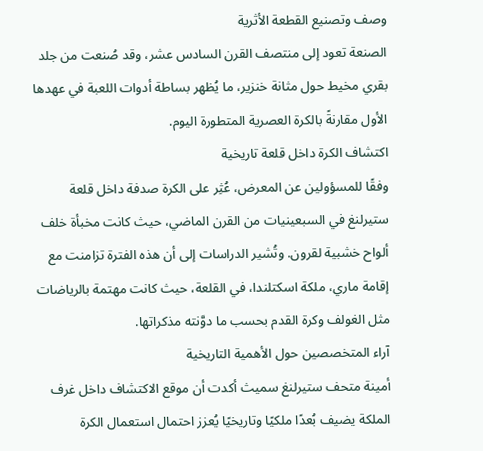وصف وتصنيع القطعة الأثرية
الصنعة تعود إلى منتصف القرن السادس عشر، وقد صُنعت من جلد بقري مخيط حول مثانة خنزير، ما يُظهر بساطة أدوات اللعبة في عهدها الأول مقارنةً بالكرة العصرية المتطورة اليوم.
اكتشاف الكرة داخل قلعة تاريخية
وفقًا للمسؤولين عن المعرض، عُثِر على الكرة صدفة داخل قلعة ستيرلنغ في السبعينيات من القرن الماضي، حيث كانت مخبأة خلف ألواح خشبية لقرون. وتُشير الدراسات إلى أن هذه الفترة تزامنت مع إقامة ماري، ملكة اسكتلندا، في القلعة، حيث كانت مهتمة بالرياضات مثل الغولف وكرة القدم بحسب ما دوَّنته مذكراتها.
آراء المتخصصين حول الأهمية التاريخية
أمينة متحف ستيرلنغ سميث أكدت أن موقع الاكتشاف داخل غرف الملكة يضيف بُعدًا ملكيًا وتاريخيًا يُعزز احتمال استعمال الكرة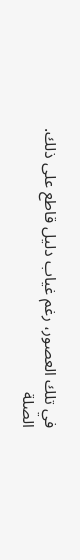في تلك العصور، رغم غياب دليل قاطع على ذلك.
الصلة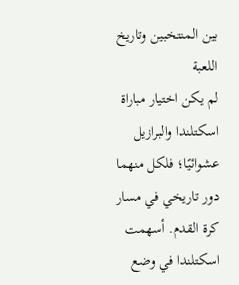بين المنتخبين وتاريخ اللعبة
لم يكن اختيار مباراة اسكتلندا والبرازيل عشوائيًا؛ فلكل منهما دور تاريخي في مسار كرة القدم. أسهمت اسكتلندا في وضع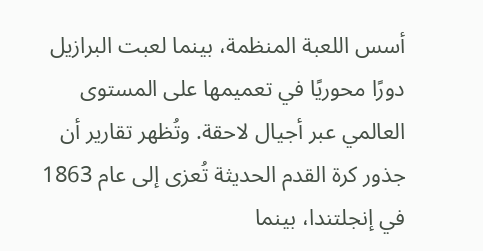أسس اللعبة المنظمة، بينما لعبت البرازيل دورًا محوريًا في تعميمها على المستوى العالمي عبر أجيال لاحقة. وتُظهر تقارير أن جذور كرة القدم الحديثة تُعزى إلى عام 1863 في إنجلتندا، بينما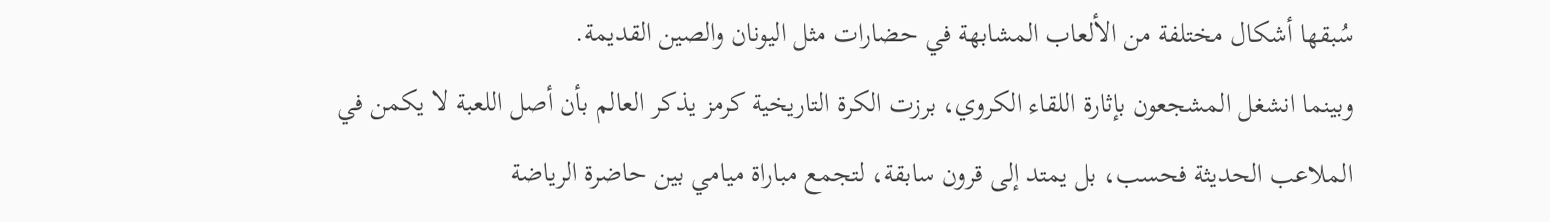سُبقها أشكال مختلفة من الألعاب المشابهة في حضارات مثل اليونان والصين القديمة.
وبينما انشغل المشجعون بإثارة اللقاء الكروي، برزت الكرة التاريخية كرمز يذكر العالم بأن أصل اللعبة لا يكمن في الملاعب الحديثة فحسب، بل يمتد إلى قرون سابقة، لتجمع مباراة ميامي بين حاضرة الرياضة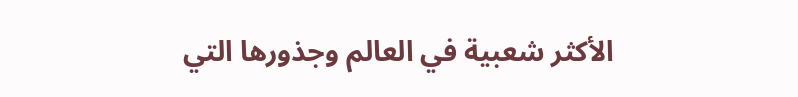الأكثر شعبية في العالم وجذورها التي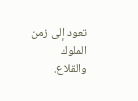تعود إلى زمن الملوك والقلاع.